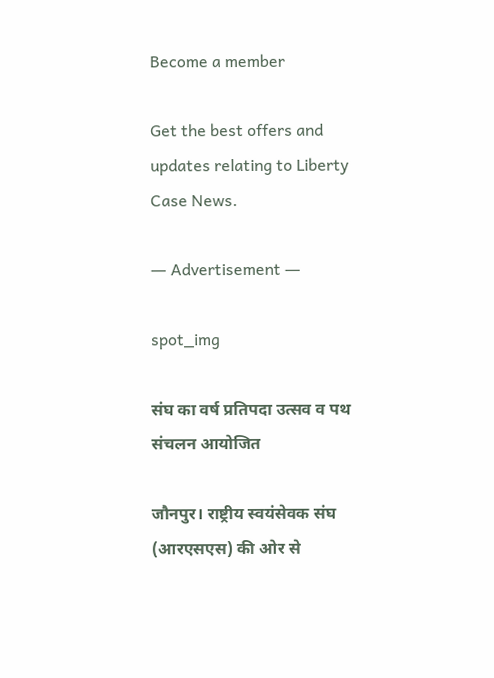Become a member

Get the best offers and updates relating to Liberty Case News.

― Advertisement ―

spot_img

संघ का वर्ष प्रतिपदा उत्सव व पथ संचलन आयोजित

जौनपुर। राष्ट्रीय स्वयंसेवक संघ (आरएसएस) की ओर से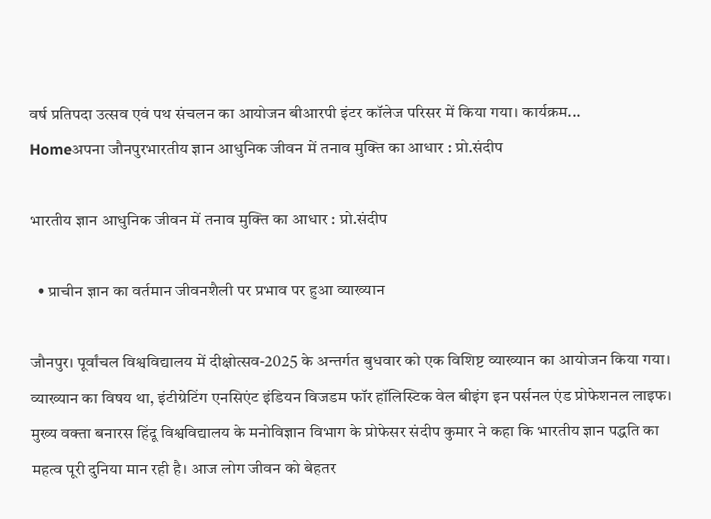वर्ष प्रतिपदा उत्सव एवं पथ संचलन का आयोजन बीआरपी इंटर कॉलेज परिसर में किया गया। कार्यक्रम...
Homeअपना जौनपुरभारतीय ज्ञान आधुनिक जीवन में तनाव मुक्ति का आधार : प्रो.संदीप

भारतीय ज्ञान आधुनिक जीवन में तनाव मुक्ति का आधार : प्रो.संदीप

  • प्राचीन ज्ञान का वर्तमान जीवनशैली पर प्रभाव पर हुआ व्याख्यान

जौनपुर। पूर्वांचल विश्वविद्यालय में दीक्षोत्सव-2025 के अन्तर्गत बुधवार को एक विशिष्ट व्याख्यान का आयोजन किया गया। व्याख्यान का विषय था, इंटीग्रेटिंग एनसिएंट इंडियन विजडम फॉर हॉलिस्टिक वेल बीइंग इन पर्सनल एंड प्रोफेशनल लाइफ। मुख्य वक्ता बनारस हिंदू विश्वविद्यालय के मनोविज्ञान विभाग के प्रोफेसर संदीप कुमार ने कहा कि भारतीय ज्ञान पद्धति का महत्व पूरी दुनिया मान रही है। आज लोग जीवन को बेहतर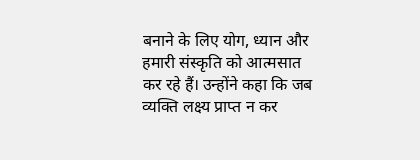बनाने के लिए योग, ध्यान और हमारी संस्कृति को आत्मसात कर रहे हैं। उन्होंने कहा कि जब व्यक्ति लक्ष्य प्राप्त न कर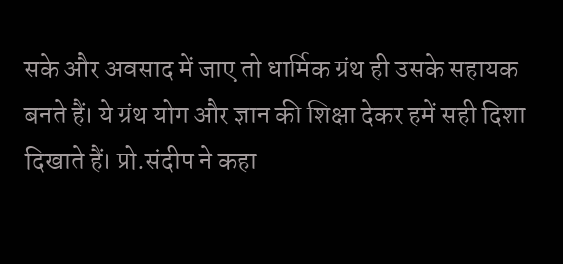सके और अवसाद में जाए तो धार्मिक ग्रंथ ही उसके सहायक बनते हैं। ये ग्रंथ योग और ज्ञान की शिक्षा देकर हमें सही दिशा दिखाते हैं। प्रो.संदीप ने कहा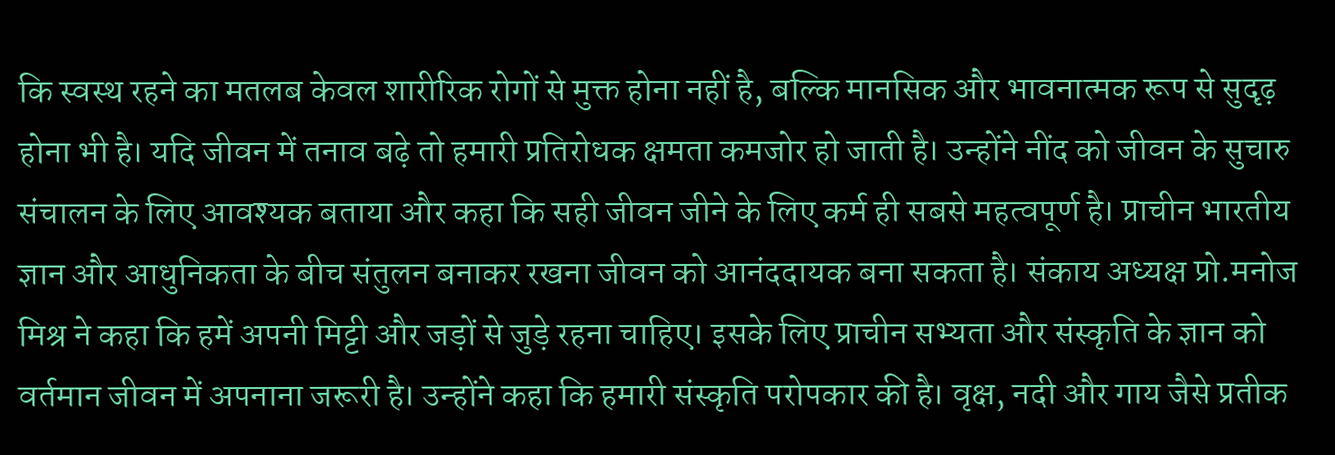कि स्वस्थ रहने का मतलब केवल शारीरिक रोगों से मुक्त होना नहीं है, बल्कि मानसिक और भावनात्मक रूप से सुदृढ़ होना भी है। यदि जीवन में तनाव बढ़े तो हमारी प्रतिरोधक क्षमता कमजोर हो जाती है। उन्होंने नींद को जीवन के सुचारु संचालन के लिए आवश्यक बताया और कहा कि सही जीवन जीने के लिए कर्म ही सबसे महत्वपूर्ण है। प्राचीन भारतीय ज्ञान और आधुनिकता के बीच संतुलन बनाकर रखना जीवन को आनंददायक बना सकता है। संकाय अध्यक्ष प्रो.मनोज मिश्र ने कहा कि हमें अपनी मिट्टी और जड़ों से जुड़े रहना चाहिए। इसके लिए प्राचीन सभ्यता और संस्कृति के ज्ञान को वर्तमान जीवन में अपनाना जरूरी है। उन्होंने कहा कि हमारी संस्कृति परोपकार की है। वृक्ष, नदी और गाय जैसे प्रतीक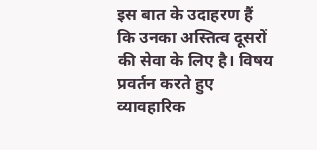इस बात के उदाहरण हैं कि उनका अस्तित्व दूसरों की सेवा के लिए है। विषय प्रवर्तन करते हुए व्यावहारिक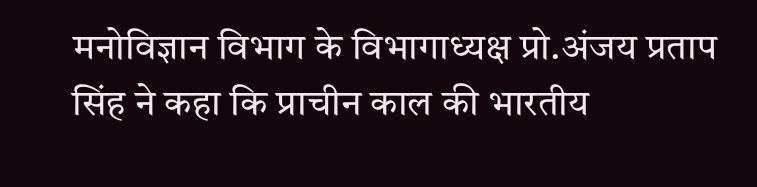मनोविज्ञान विभाग के विभागाध्यक्ष प्रो.अंजय प्रताप सिंह ने कहा कि प्राचीन काल की भारतीय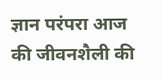ज्ञान परंपरा आज की जीवनशैली की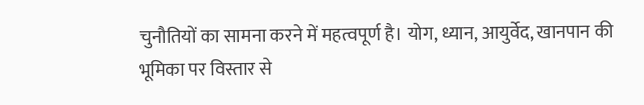चुनौतियों का सामना करने में महत्वपूर्ण है। योग, ध्यान, आयुर्वेद, खानपान की भूमिका पर विस्तार से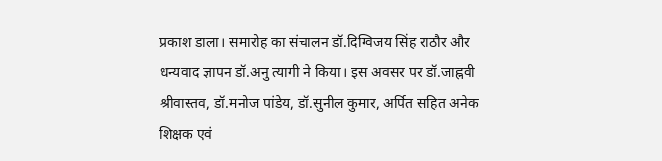प्रकाश डाला। समारोह का संचालन डॉ.दिग्विजय सिंह राठौर और धन्यवाद ज्ञापन डॉ.अनु त्यागी ने किया। इस अवसर पर डॉ.जाह्नवी श्रीवास्तव, डॉ.मनोज पांडेय, डॉ.सुनील कुमार, अर्पित सहित अनेक शिक्षक एवं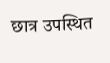छात्र उपस्थित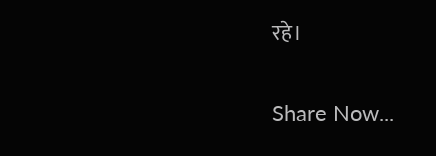रहे।

Share Now...